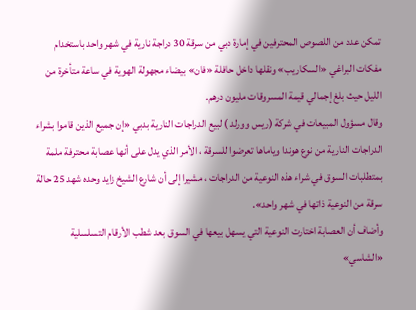تمكن عدد من اللصوص المحترفين في إمارة دبي من سرقة 30 دراجة نارية في شهر واحد باستخدام مفكات البراغي «السكاريب» ونقلها داخل حافلة «فان» بيضاء مجهولة الهوية في ساعة متأخرة من الليل حيث بلغ إجمالي قيمة المسروقات مليون درهم.
وقال مسؤول المبيعات في شركة (ريس وورلد ) لبيع الدراجات النارية بدبي «إن جميع الذين قاموا بشراء الدراجات النارية من نوع هوندا وياماها تعرضوا للسرقة ، الأمر الذي يدل على أنها عصابة محترفة ملمة بمتطلبات السوق في شراء هذه النوعية من الدراجات ، مشيرا إلى أن شارع الشيخ زايد وحده شهد 25 حالة سرقة من النوعية ذاتها في شهر واحد».
وأضاف أن العصابة اختارت النوعية التي يسهل بيعها في السوق بعد شطب الأرقام التسلسلية «الشاسي»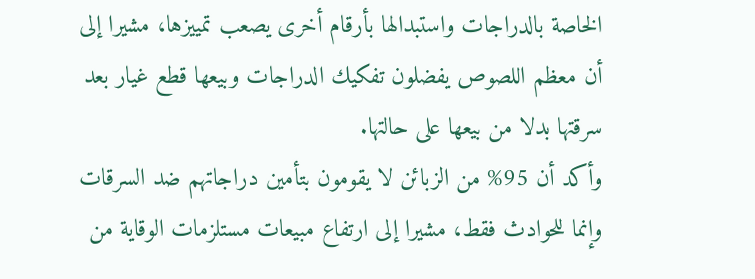الخاصة بالدراجات واستبدالها بأرقام أخرى يصعب تمييزها، مشيرا إلى أن معظم اللصوص يفضلون تفكيك الدراجات وبيعها قطع غيار بعد سرقتها بدلا من بيعها على حالتها.
وأكد أن 95% من الزبائن لا يقومون بتأمين دراجاتهم ضد السرقات وإنما للحوادث فقط، مشيرا إلى ارتفاع مبيعات مستلزمات الوقاية من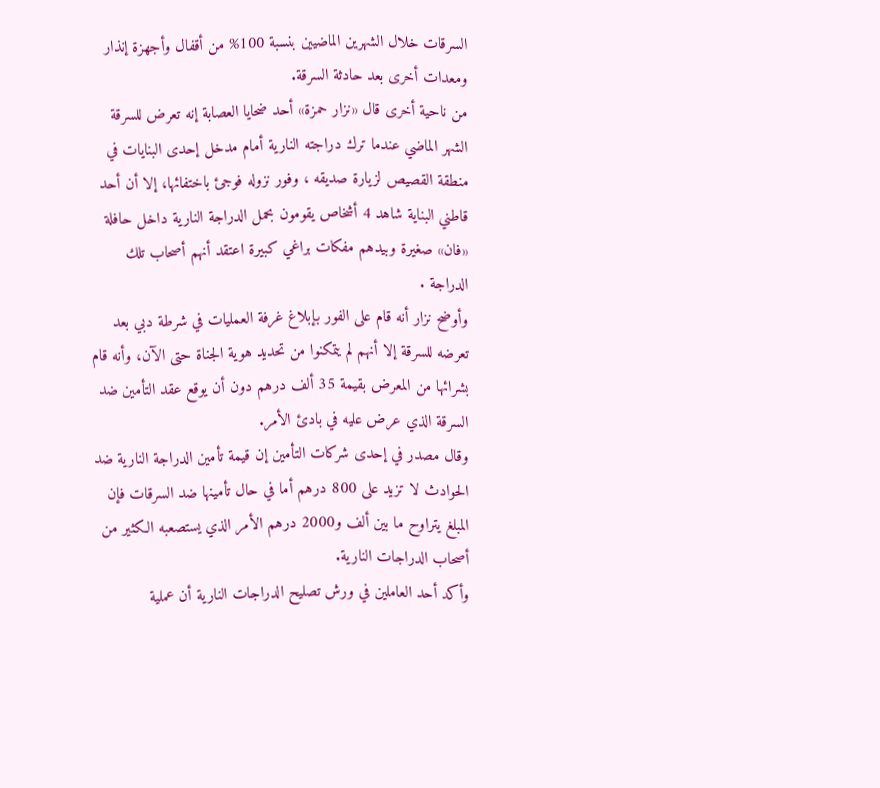السرقات خلال الشهرين الماضيين بنسبة 100% من أقفال وأجهزة إنذار ومعدات أخرى بعد حادثة السرقة.
من ناحية أخرى قال «نزار حمزة» أحد ضحايا العصابة إنه تعرض للسرقة الشهر الماضي عندما ترك دراجته النارية أمام مدخل إحدى البنايات في منطقة القصيص لزيارة صديقه ، وفور نزوله فوجئ باختفائها، إلا أن أحد قاطني البناية شاهد 4 أشخاص يقومون بحمل الدراجة النارية داخل حافلة «فان» صغيرة وبيدهم مفكات براغي كبيرة اعتقد أنهم أصحاب تلك الدراجة .
وأوضح نزار أنه قام على الفور بإبلاغ غرفة العمليات في شرطة دبي بعد تعرضه للسرقة إلا أنهم لم يتمكنوا من تحديد هوية الجناة حتى الآن، وأنه قام بشرائها من المعرض بقيمة 35 ألف درهم دون أن يوقع عقد التأمين ضد السرقة الذي عرض عليه في بادئ الأمر.
وقال مصدر في إحدى شركات التأمين إن قيمة تأمين الدراجة النارية ضد الحوادث لا تزيد على 800 درهم أما في حال تأمينها ضد السرقات فإن المبلغ يتراوح ما بين ألف و2000 درهم الأمر الذي يستصعبه الكثير من أصحاب الدراجات النارية.
وأكد أحد العاملين في ورش تصليح الدراجات النارية أن عملية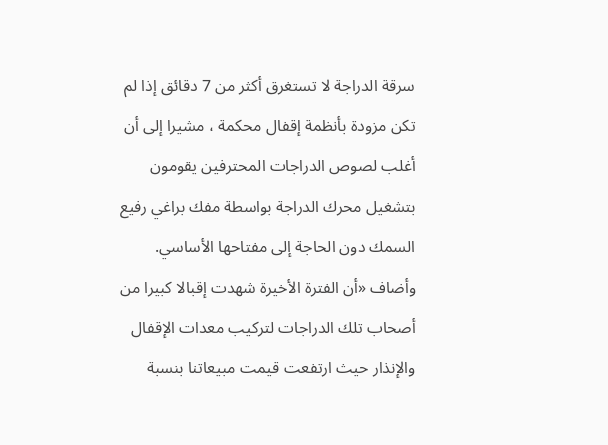سرقة الدراجة لا تستغرق أكثر من 7 دقائق إذا لم تكن مزودة بأنظمة إقفال محكمة ، مشيرا إلى أن أغلب لصوص الدراجات المحترفين يقومون بتشغيل محرك الدراجة بواسطة مفك براغي رفيع السمك دون الحاجة إلى مفتاحها الأساسي.
وأضاف «أن الفترة الأخيرة شهدت إقبالا كبيرا من أصحاب تلك الدراجات لتركيب معدات الإقفال والإنذار حيث ارتفعت قيمت مبيعاتنا بنسبة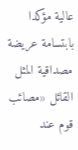عالية مؤكدا بابتسامة عريضة مصداقية المثل القائل «مصائب قوم عند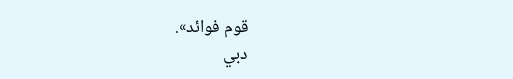قوم فوائد».
دبي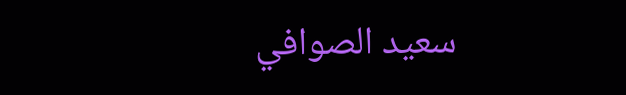سعيد الصوافي